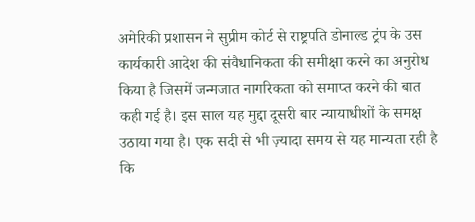अमेरिकी प्रशासन ने सुप्रीम कोर्ट से राष्ट्रपति डोनाल्ड ट्रंप के उस कार्यकारी आदेश की संवैधानिकता की समीक्षा करने का अनुरोध किया है जिसमें जन्मजात नागरिकता को समाप्त करने की बात कही गई है। इस साल यह मुद्दा दूसरी बार न्यायाधीशों के समक्ष उठाया गया है। एक सदी से भी ज़्यादा समय से यह मान्यता रही है कि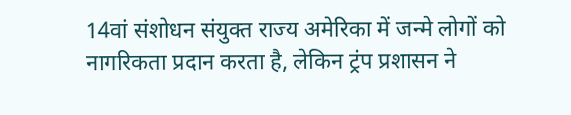14वां संशोधन संयुक्त राज्य अमेरिका में जन्मे लोगों को नागरिकता प्रदान करता है, लेकिन ट्रंप प्रशासन ने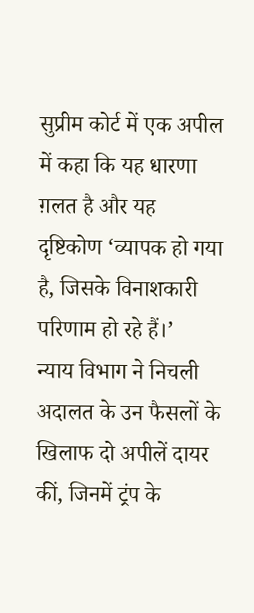सुप्रीम कोर्ट में एक अपील में कहा कि यह धारणा ग़लत है और यह दृष्टिकोण ‘व्यापक हो गया है, जिसके विनाशकारी परिणाम हो रहे हैं।’
न्याय विभाग ने निचली अदालत के उन फैसलों के खिलाफ दो अपीलें दायर कीं, जिनमें ट्रंप के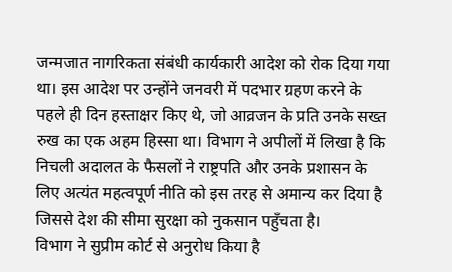जन्मजात नागरिकता संबंधी कार्यकारी आदेश को रोक दिया गया था। इस आदेश पर उन्होंने जनवरी में पदभार ग्रहण करने के पहले ही दिन हस्ताक्षर किए थे, जो आव्रजन के प्रति उनके सख्त रुख का एक अहम हिस्सा था। विभाग ने अपीलों में लिखा है कि निचली अदालत के फैसलों ने राष्ट्रपति और उनके प्रशासन के लिए अत्यंत महत्वपूर्ण नीति को इस तरह से अमान्य कर दिया है जिससे देश की सीमा सुरक्षा को नुकसान पहुँचता है।
विभाग ने सुप्रीम कोर्ट से अनुरोध किया है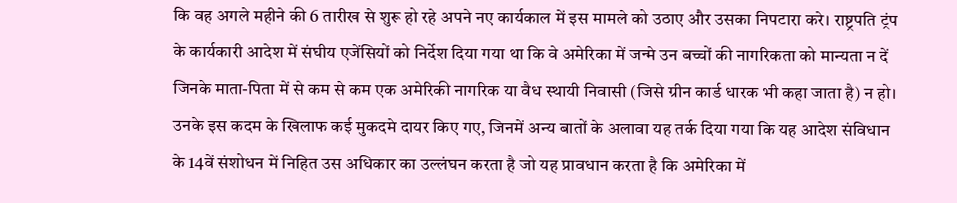कि वह अगले महीने की 6 तारीख से शुरू हो रहे अपने नए कार्यकाल में इस मामले को उठाए और उसका निपटारा करे। राष्ट्रपति ट्रंप के कार्यकारी आदेश में संघीय एजेंसियों को निर्देश दिया गया था कि वे अमेरिका में जन्मे उन बच्चों की नागरिकता को मान्यता न दें जिनके माता-पिता में से कम से कम एक अमेरिकी नागरिक या वैध स्थायी निवासी (जिसे ग्रीन कार्ड धारक भी कहा जाता है) न हो। उनके इस कदम के खिलाफ कई मुकदमे दायर किए गए, जिनमें अन्य बातों के अलावा यह तर्क दिया गया कि यह आदेश संविधान के 14वें संशोधन में निहित उस अधिकार का उल्लंघन करता है जो यह प्रावधान करता है कि अमेरिका में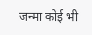जन्मा कोई भी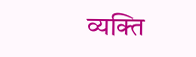व्यक्ति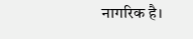नागरिक है।